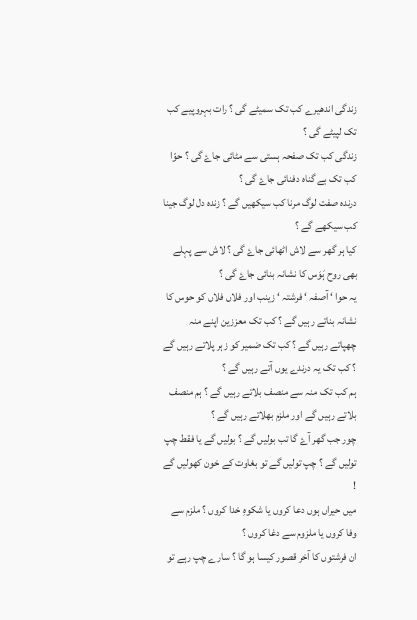زندگی اندھیرے کب تک سمیٹے گی ؟ رات بہروپیے کب تک لپیٹے گی ؟
زندگی کب تک صفحہ ہستی سے مٹائی جاۓ گی ؟ حوّا کب تک بے گناہ دفنائی جاۓ گی ؟
درندہ صفت لوگ مرنا کب سیکھیں گے ؟ زندہ دل لوگ جینا کب سیکھے گے ؟
کیا ہر گھر سے لاش اٹھائی جاۓ گی ؟ لاش سے پہلے بھی روح ہَوَس کا نشانہ بنائی جاۓ گی ؟
یہ حوا ‘ آصفہ ‘ فرشتہ ‘ زینب اور فلاں فلاں کو حوس کا نشانہ بناتے رہیں گے ؟ کب تک معززین اپنے منہ چھپاتے رہیں گے ؟ کب تک ضمیر کو زہر پلاتے رہیں گے ؟ کب تک یہ درندے یوں آتے رہیں گے ؟
ہم کب تک منہ سے منصف بلاتے رہیں گے ؟ ہم منصف بلاتے رہیں گے اور ملزم بھلاتے رہیں گے ؟
چور جب گھر آۓ گا تب بولیں گے ؟ بولیں گے یا فقط چپ تولیں گے ؟ چپ تولیں گے تو بغاوت کے خون کھولیں گے !
میں حیراں ہوں دعا کروں یا شکوہِ خدا کروں ؟ ملزم سے وفا کروں یا ملزوم سے دغا کروں ؟
ان فرشتوں کا آخر قصور کیسا ہو گا ؟ سارے چپ رہے تو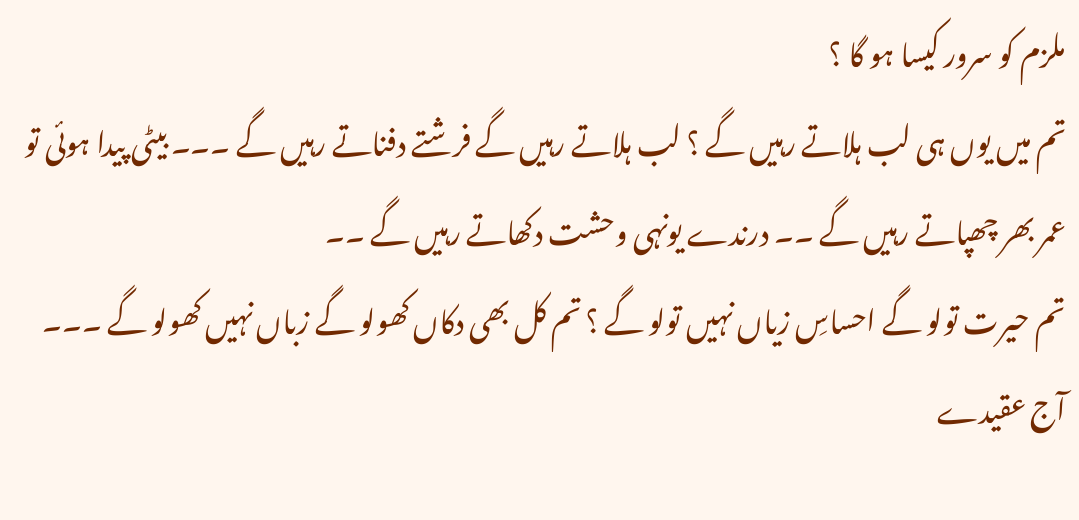ملزم کو سرور کیسا ہو گا ؟
تم میں یوں ہی لب ہلاتے رہیں گے ؟ لب ہلاتے رہیں گے فرشتے دفناتے رہیں گے ۔۔۔ بیٹی پیدا ہوئی تو عمر بھر چھپاتے رہیں گے ۔۔ درندے یونہی وحشت دکھاتے رہیں گے ۔۔
تم حیرت تولو گے احساسِ زیاں نہیں تولو گے ؟ تم کل بھی دکاں کھولو گے زباں نہیں کھولو گے ۔۔۔
آج عقیدے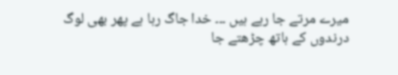میرے مرتے جا رہے ہیں ۔۔۔ خدا جاگ رہا ہے پھر بھی لوگ درندوں کے ہاتھ چڑھتے جا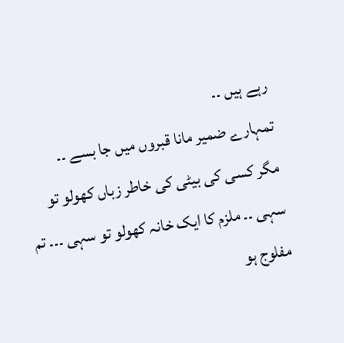رہے ہیں ۔۔
تمہارے ضمیر مانا قبروں میں جا بسے ۔۔
مگر کسی کی بیٹی کی خاطر زباں کھولو تو سہی ۔۔ ملزم کا ایک خانہ کھولو تو سہی ۔۔۔ تم مفلوج ہو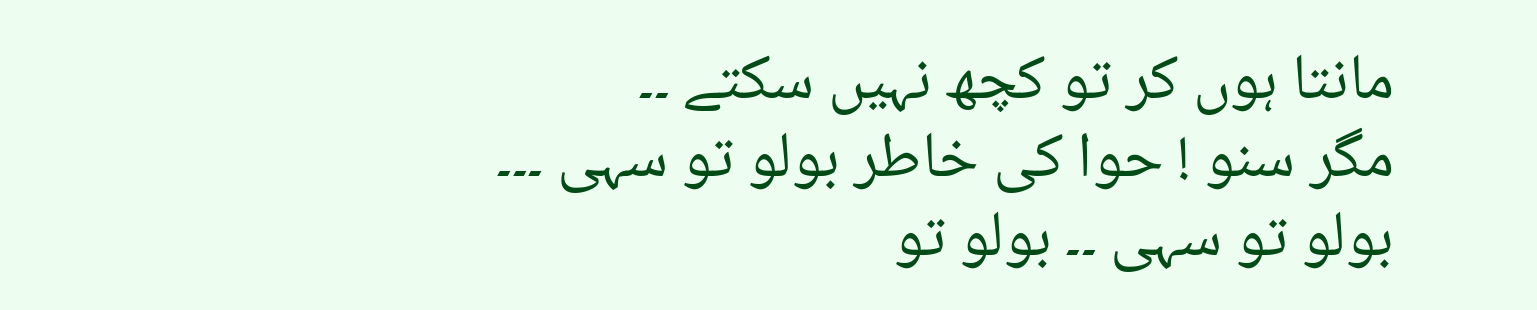مانتا ہوں کر تو کچھ نہیں سکتے ۔۔
مگر سنو ! حوا کی خاطر بولو تو سہی ۔۔۔ بولو تو سہی ۔۔ بولو تو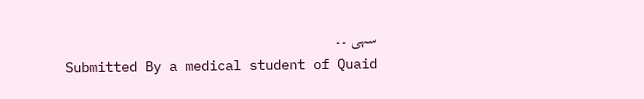سہی ۔۔
Submitted By a medical student of Quaid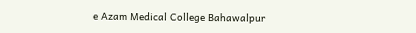e Azam Medical College Bahawalpur